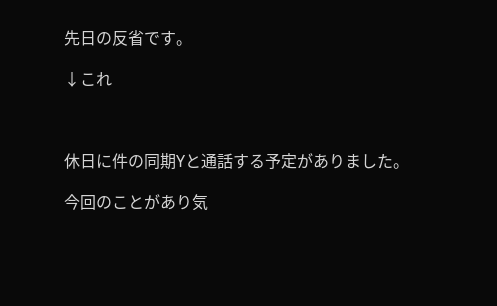先日の反省です。

↓これ



休日に件の同期Yと通話する予定がありました。

今回のことがあり気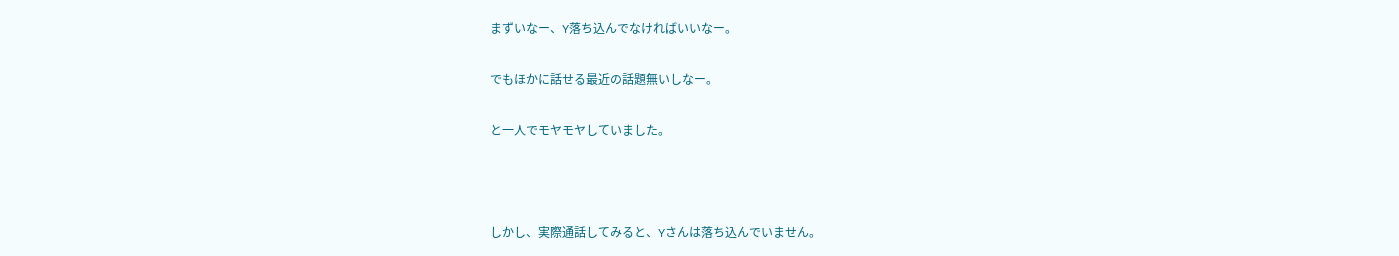まずいなー、Y落ち込んでなければいいなー。

でもほかに話せる最近の話題無いしなー。

と一人でモヤモヤしていました。



しかし、実際通話してみると、Yさんは落ち込んでいません。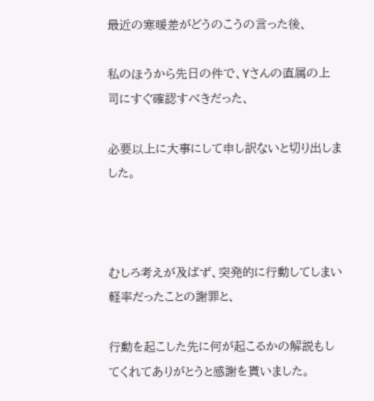最近の寒暖差がどうのこうの言った後、

私のほうから先日の件で、Yさんの直属の上司にすぐ確認すべきだった、

必要以上に大事にして申し訳ないと切り出しました。



むしろ考えが及ばず、突発的に行動してしまい軽率だったことの謝罪と、

行動を起こした先に何が起こるかの解説もしてくれてありがとうと感謝を貰いました。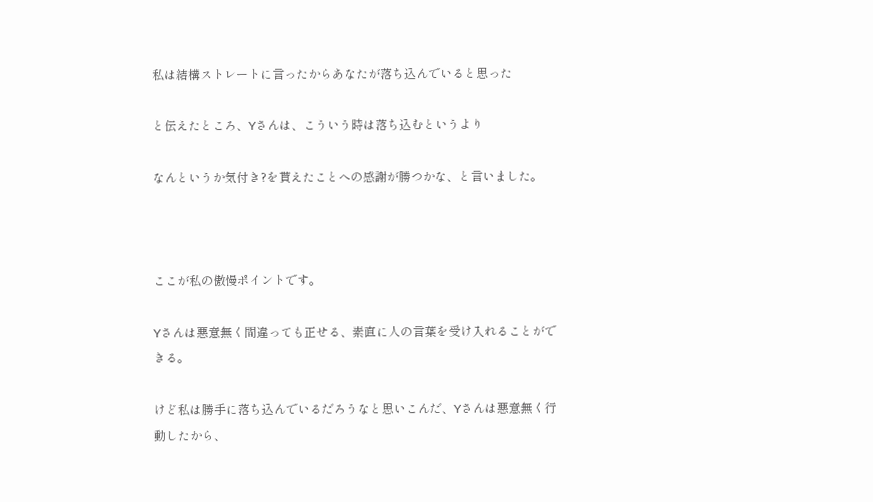私は結構ストレートに言ったからあなたが落ち込んでいると思った

と伝えたところ、Yさんは、こういう時は落ち込むというより

なんというか気付き?を貰えたことへの感謝が勝つかな、と言いました。



ここが私の傲慢ポイントです。

Yさんは悪意無く間違っても正せる、素直に人の言葉を受け入れることができる。

けど私は勝手に落ち込んでいるだろうなと思いこんだ、Yさんは悪意無く行動したから、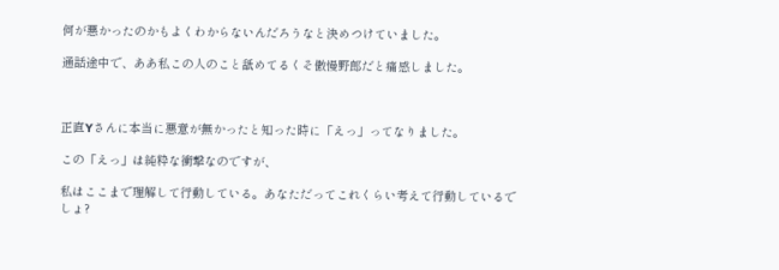何が悪かったのかもよくわからないんだろうなと決めつけていました。

通話途中で、ああ私この人のこと舐めてるくそ傲慢野郎だと痛感しました。



正直Yさんに本当に悪意が無かったと知った時に「えっ」ってなりました。

この「えっ」は純粋な衝撃なのですが、

私はここまで理解して行動している。あなただってこれくらい考えて行動しているでしょ?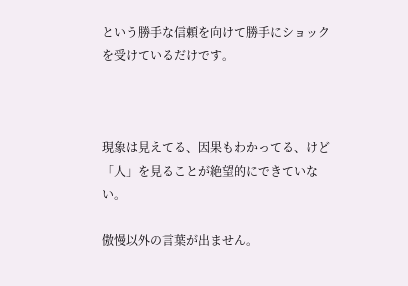という勝手な信頼を向けて勝手にショックを受けているだけです。



現象は見えてる、因果もわかってる、けど「人」を見ることが絶望的にできていない。

傲慢以外の言葉が出ません。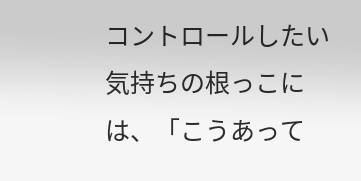コントロールしたい気持ちの根っこには、「こうあって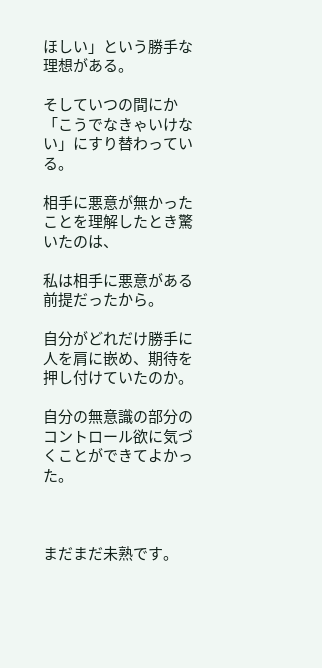ほしい」という勝手な理想がある。

そしていつの間にか「こうでなきゃいけない」にすり替わっている。

相手に悪意が無かったことを理解したとき驚いたのは、

私は相手に悪意がある前提だったから。

自分がどれだけ勝手に人を肩に嵌め、期待を押し付けていたのか。

自分の無意識の部分のコントロール欲に気づくことができてよかった。



まだまだ未熟です。